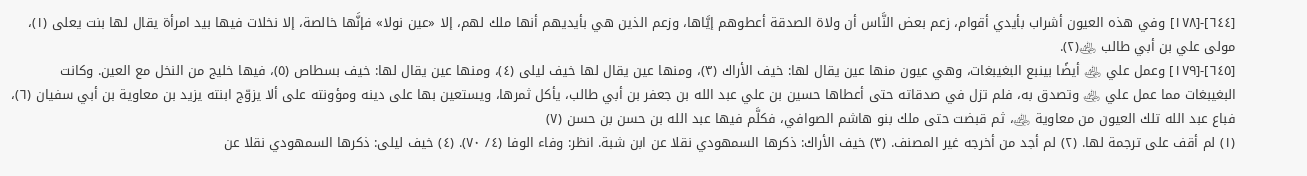[٦٤٤]-[١٧٨] وفي هذه العيون أشراب بأيدي أقوام، زعم بعض النَّاس أن ولاة الصدقة أعطوهم إيَّاها، وزعم الذين هي بأيديهم أنها ملك لهم، إلا «عين نولا» فإنَّها خالصة، إلا نخلات فيها بيد امرأة يقال لها بنت يعلى (١)، مولى علي بن أبي طالب ﵁(٢).
[٦٤٥]-[١٧٩] وعمل علي ﵁ أيضًا بينبع البغيبغات، وهي عيون منها عين يقال لها: خيف الأراك (٣)، ومنها عين يقال لها خيف ليلى (٤)، ومنها عين يقال لها: خيف بسطاص (٥)، فيها خليج من النخل مع العين. وكانت البغيبغات مما عمل علي ﵁ وتصدق به، فلم تزل في صدقاته حتى أعطاها حسين بن علي عبد الله بن جعفر بن أبي طالب، يأكل ثمرها، ويستعين بها على دينه ومؤونته على ألا يزوّج ابنته يزيد بن معاوية بن أبي سفيان (٦)، فباع عبد الله تلك العيون من معاوية ﵁، ثم قبضت حتى ملك بنو هاشم الصوافي، فكلَّم فيها عبد الله بن حسن بن حسن (٧)
(١) لم أقف على ترجمة لها. (٢) لم أجد من أخرجه غير المصنف. (٣) خيف الأراك: ذكرها السمهودي نقلا عن ابن شبة. انظر: وفاء الوفا (٤/ ٧٠). (٤) خيف ليلى: ذكرها السمهودي نقلا عن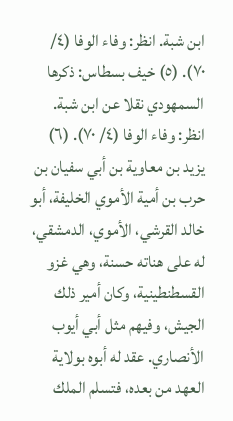ابن شبة. انظر: وفاء الوفا (٤/ ٧٠). (٥) خيف بسطاس: ذكرها السمهودي نقلا عن ابن شبة. انظر: وفاء الوفا (٤/ ٧٠). (٦) يزيد بن معاوية بن أبي سفيان بن حرب بن أمية الأموي الخليفة، أبو خالد القرشي، الأموي، الدمشقي، له على هناته حسنة، وهي غزو القسطنطينية، وكان أمير ذلك الجيش، وفيهم مثل أبي أيوب الأنصاري. عقد له أبوه بولاية العهد من بعده، فتسلم الملك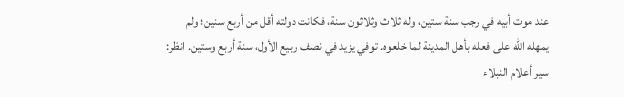عند موت أبيه في رجب سنة ستين، وله ثلاث وثلاثون سنة، فكانت دولته أقل من أربع سنين؛ ولم يمهله الله على فعله بأهل المدينة لما خلعوه. توفي يزيد في نصف ربيع الأول، سنة أربع وستين. انظر: سير أعلام النبلاء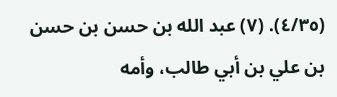(٤/٣٥). (٧) عبد الله بن حسن بن حسن بن علي بن أبي طالب، وأمه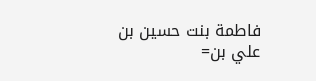فاطمة بنت حسين بن علي بن=